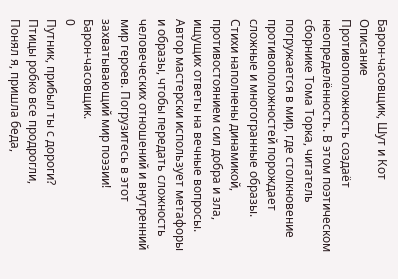Барон-часовщик, Шут и Кот
Описание
Противоположность создаёт неопределённость. В этом поэтическом сборнике Тома Торка, читатель погружается в мир, где столкновение противоположностей порождает сложные и многогранные образы. Стихи наполнены динамикой, противостоянием сил добра и зла, ищущих ответы на вечные вопросы. Автор мастерски использует метафоры и образы, чтобы передать сложность человеческих отношений и внутренний мир героев. Погрузитесь в этот захватывающий мир поэзии!
Барон-часовщик.
0
Путник, прибыл ты с дороги?
Птицы робко все продрогли,
Понял я, пришла беда,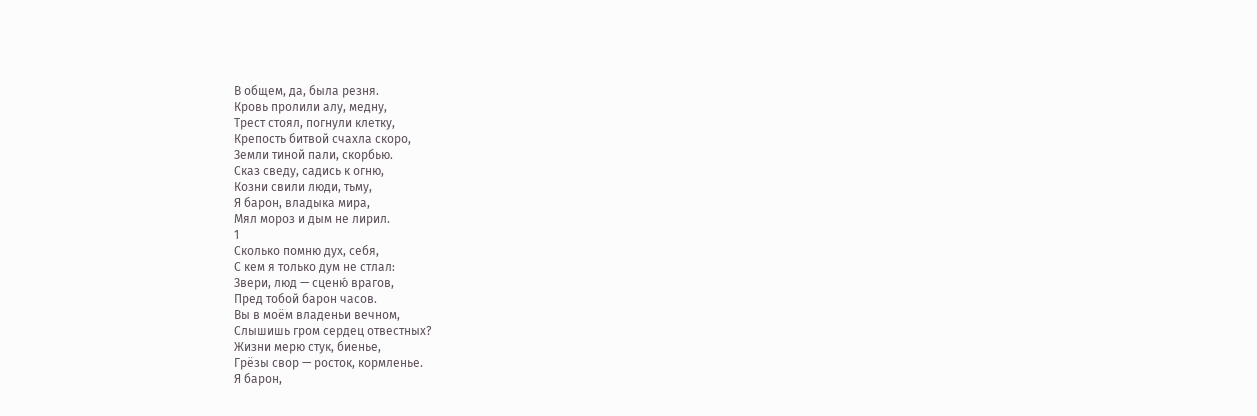В общем, да, была резня.
Кровь пролили алу, медну,
Трест стоял, погнули клетку,
Крепость битвой счахла скоро,
Земли тиной пали, скорбью.
Сказ сведу, садись к огню,
Козни свили люди, тьму,
Я барон, владыка мира,
Мял мороз и дым не лирил.
1
Сколько помню дух, себя,
С кем я только дум не стлал:
Звери, люд — сценю́ врагов,
Пред тобой барон часов.
Вы в моём владеньи вечном,
Слышишь гром сердец отвестных?
Жизни мерю стук, биенье,
Грёзы свор — росток, кормленье.
Я барон,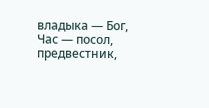владыка — Бог,
Час — посол, предвестник,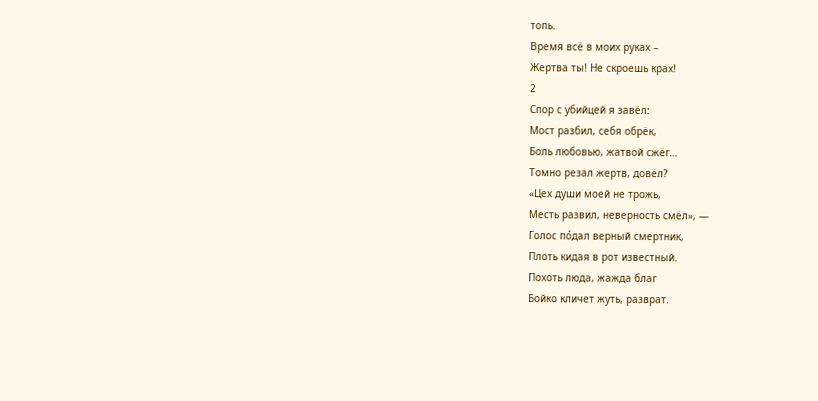топь.
Время всё в моих руках –
Жертва ты! Не скроешь крах!
2
Спор с убийцей я завёл:
Мост разбил, себя обрёк,
Боль любовью, жатвой сжёг…
Томно резал жертв, довёл?
«Цех души моей не трожь,
Месть развил, неверность смёл», —
Голос по́дал верный смертник,
Плоть кидая в рот известный.
Похоть люда, жажда благ
Бойко кличет жуть, разврат.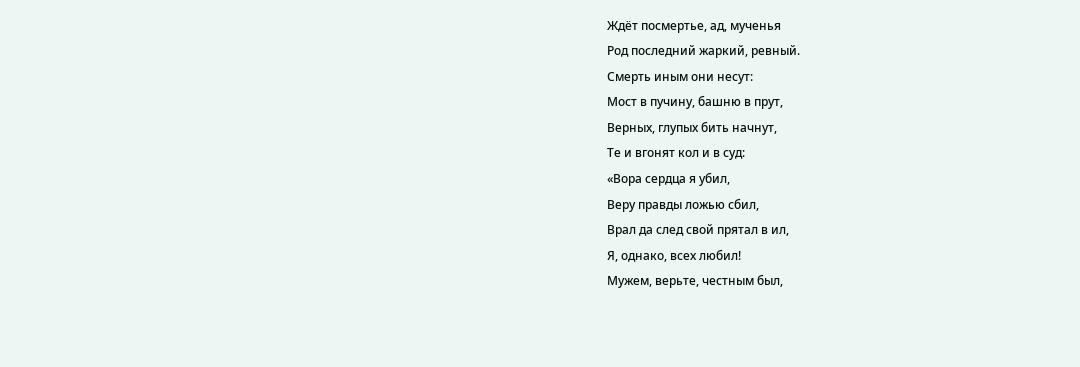Ждёт посмертье, ад, мученья
Род последний жаркий, ревный.
Смерть иным они несут:
Мост в пучину, башню в прут,
Верных, глупых бить начнут,
Те и вгонят кол и в суд:
«Вора сердца я убил,
Веру правды ложью сбил,
Врал да след свой прятал в ил,
Я, однако, всех любил!
Мужем, верьте, честным был,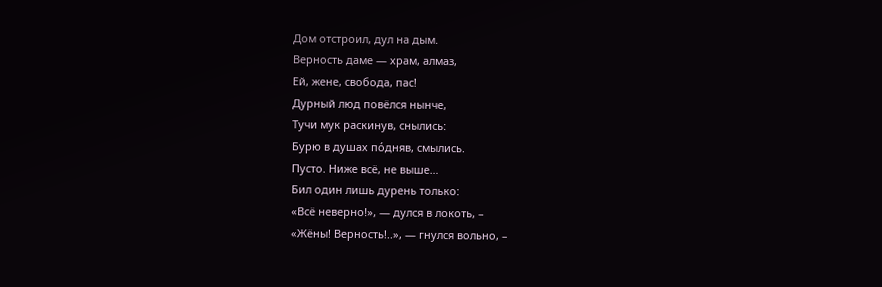Дом отстроил, дул на дым.
Верность даме — храм, алмаз,
Ей, жене, свобода, пас!
Дурный люд повёлся нынче,
Тучи мук раскинув, снылись:
Бурю в душах по́дняв, смылись.
Пусто. Ниже всё, не выше…
Бил один лишь дурень только:
«Всё неверно!», — дулся в локоть, –
«Жёны! Верность!..», — гнулся вольно, –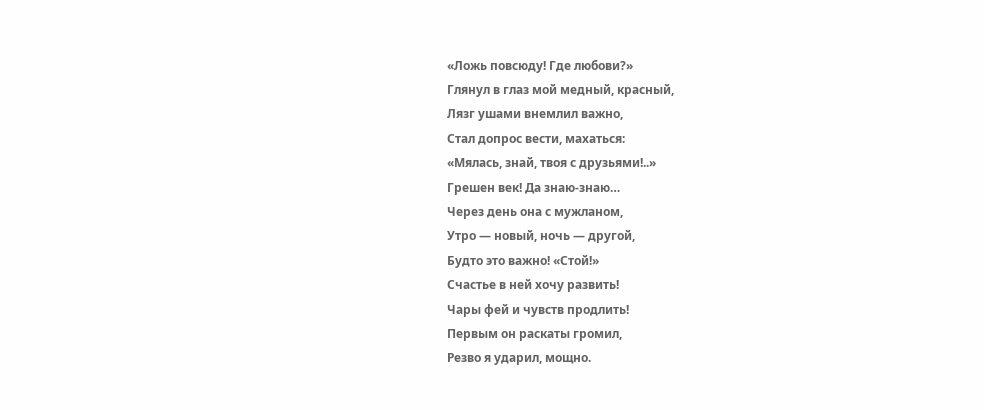«Ложь повсюду! Где любови?»
Глянул в глаз мой медный, красный,
Лязг ушами внемлил важно,
Стал допрос вести, махаться:
«Мялась, знай, твоя с друзьями!..»
Грешен век! Да знаю-знаю…
Через день она с мужланом,
Утро — новый, ночь — другой,
Будто это важно! «Стой!»
Счастье в ней хочу развить!
Чары фей и чувств продлить!
Первым он раскаты громил,
Резво я ударил, мощно.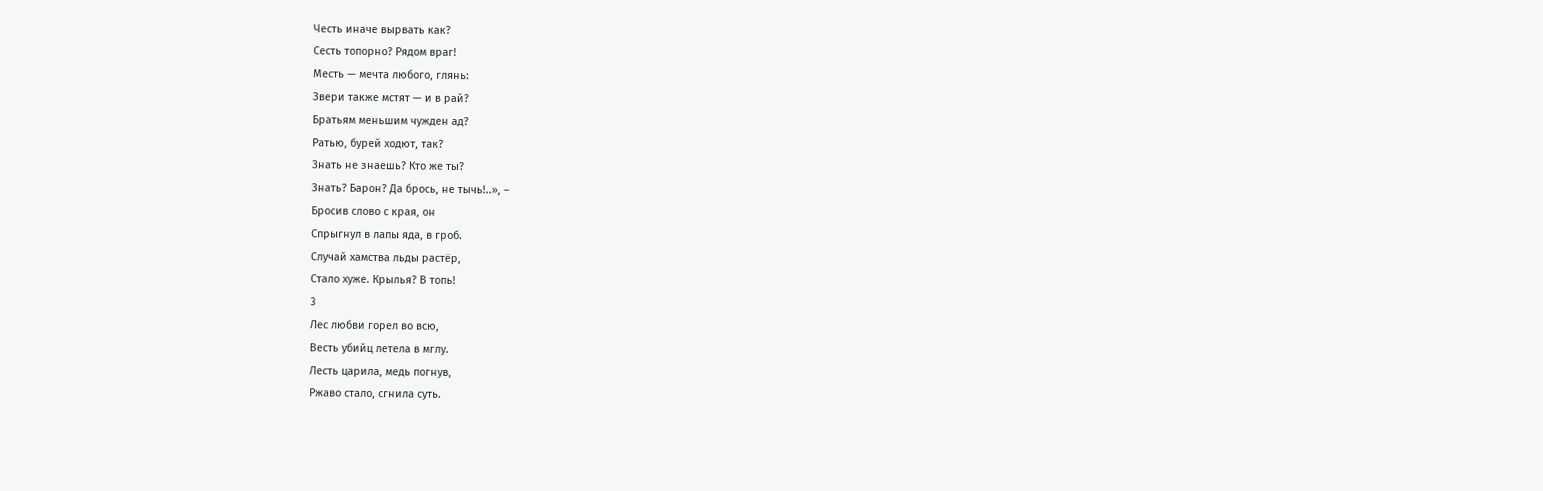Честь иначе вырвать как?
Сесть топорно? Рядом враг!
Месть — мечта любого, глянь:
Звери также мстят — и в рай?
Братьям меньшим чужден ад?
Ратью, бурей ходют, так?
Знать не знаешь? Кто же ты?
Знать? Барон? Да брось, не тычь!..», –
Бросив слово с края, он
Спрыгнул в лапы яда, в гроб.
Случай хамства льды растёр,
Стало хуже. Крылья? В топь!
3
Лес любви горел во всю,
Весть убийц летела в мглу.
Лесть царила, медь погнув,
Ржаво стало, сгнила суть.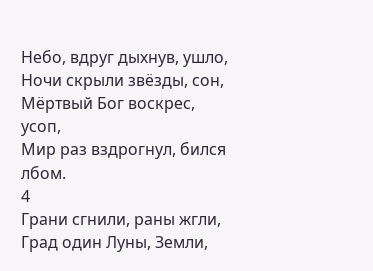Небо, вдруг дыхнув, ушло,
Ночи скрыли звёзды, сон,
Мёртвый Бог воскрес, усоп,
Мир раз вздрогнул, бился лбом.
4
Грани сгнили, раны жгли,
Град один Луны, Земли,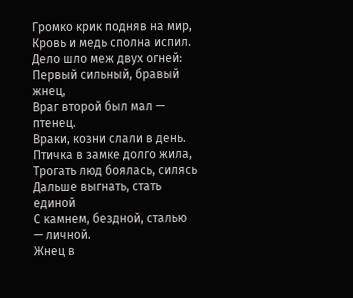Громко крик подняв на мир,
Кровь и медь сполна испил.
Дело шло меж двух огней:
Первый сильный, бравый жнец,
Враг второй был мал — птенец.
Враки, козни слали в день.
Птичка в замке долго жила,
Трогать люд боялась, силясь
Дальше выгнать, стать единой
С камнем, бездной, сталью — личной.
Жнец в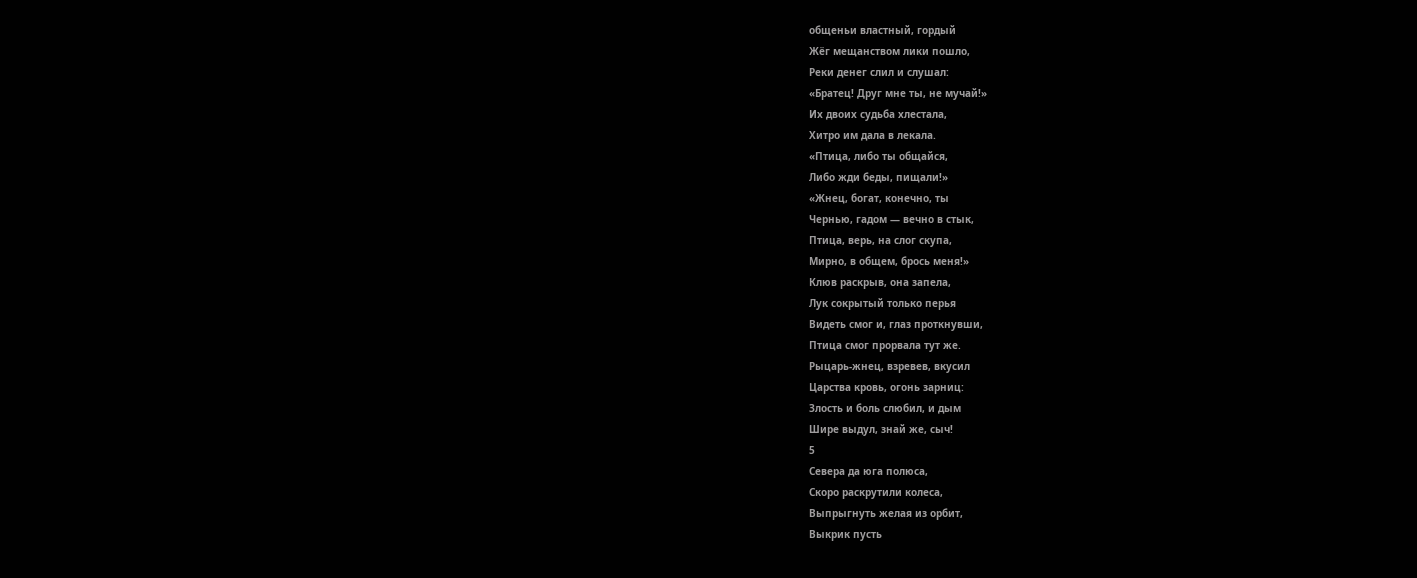общеньи властный, гордый
Жёг мещанством лики пошло,
Реки денег слил и слушал:
«Братец! Друг мне ты, не мучай!»
Их двоих судьба хлестала,
Хитро им дала в лекала.
«Птица, либо ты общайся,
Либо жди беды, пищали!»
«Жнец, богат, конечно, ты
Чернью, гадом — вечно в стык,
Птица, верь, на слог скупа,
Мирно, в общем, брось меня!»
Клюв раскрыв, она запела,
Лук сокрытый только перья
Видеть смог и, глаз проткнувши,
Птица смог прорвала тут же.
Рыцарь-жнец, взревев, вкусил
Царства кровь, огонь зарниц:
Злость и боль слюбил, и дым
Шире выдул, знай же, сыч!
5
Севера да юга полюса,
Скоро раскрутили колеса,
Выпрыгнуть желая из орбит,
Выкрик пусть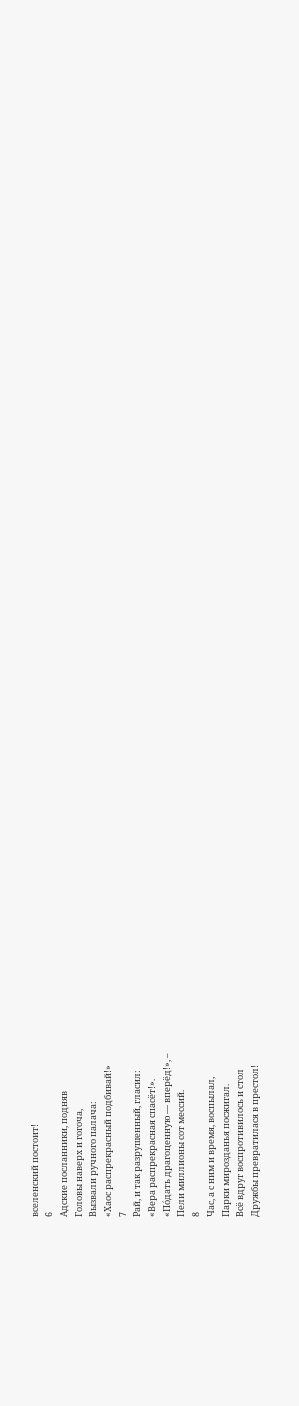вселенский постоит!
6
Адские посланники, подняв
Головы наверх и гогоча,
Вызвали ручного палача:
«Хаос распрекрасный подбивай!»
7
Рай, и так разрушенный, гласил:
«Вера распрекрасная спасёт!».
«По́дать драгоценную — вперёд!», –
Пели миллионы сот мессий.
8
Час, а с ним и время, воспылал,
Парки мирозданья посжигал.
Всё вдруг воспротивилось и стол
Дружбы превратилася в престол!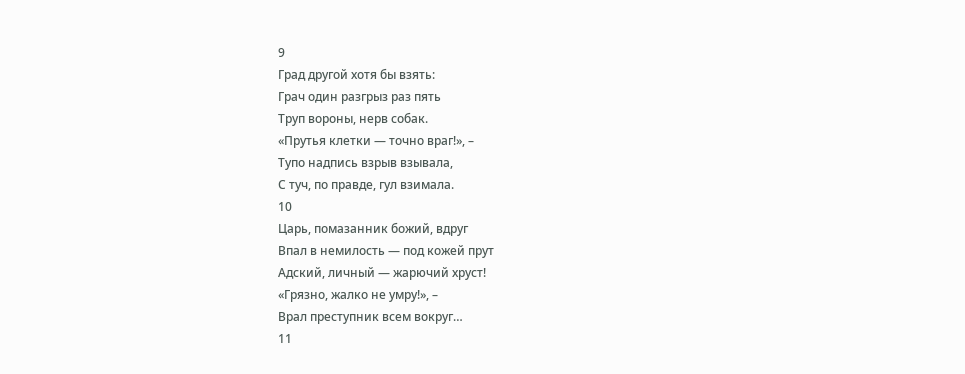9
Град другой хотя бы взять:
Грач один разгрыз раз пять
Труп вороны, нерв собак.
«Прутья клетки — точно враг!», –
Тупо надпись взрыв взывала,
С туч, по правде, гул взимала.
10
Царь, помазанник божий, вдруг
Впал в немилость — под кожей прут
Адский, личный — жарючий хруст!
«Грязно, жалко не умру!», –
Врал преступник всем вокруг…
11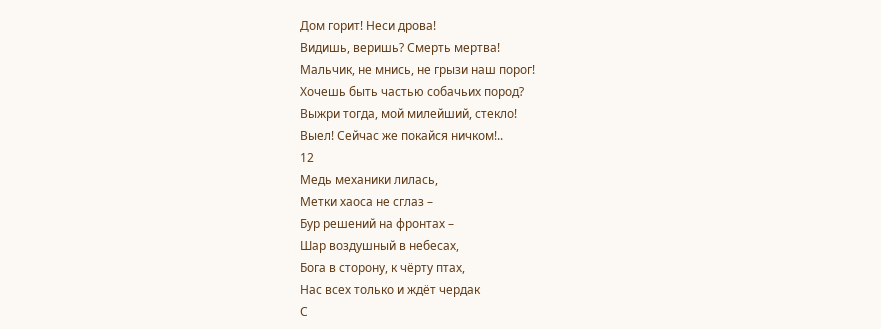Дом горит! Неси дрова!
Видишь, веришь? Смерть мертва!
Мальчик, не мнись, не грызи наш порог!
Хочешь быть частью собачьих пород?
Выжри тогда, мой милейший, стекло!
Выел! Сейчас же покайся ничком!..
12
Медь механики лилась,
Метки хаоса не сглаз –
Бур решений на фронтах –
Шар воздушный в небесах,
Бога в сторону, к чёрту птах,
Нас всех только и ждёт чердак
С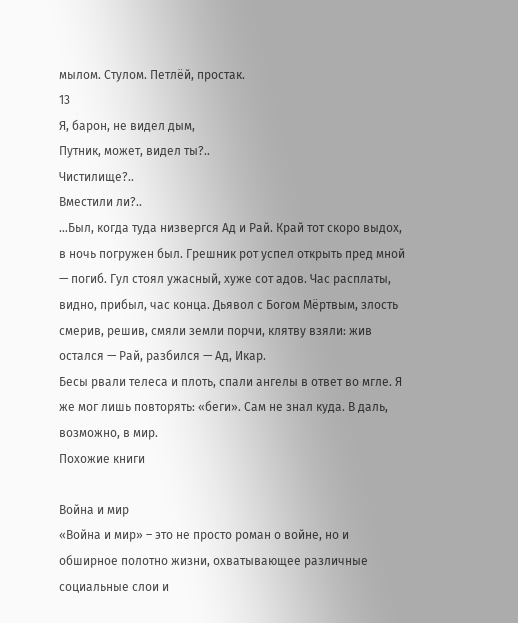мылом. Стулом. Петлёй, простак.
13
Я, барон, не видел дым,
Путник, может, видел ты?..
Чистилище?..
Вместили ли?..
…Был, когда туда низвергся Ад и Рай. Край тот скоро выдох, в ночь погружен был. Грешник рот успел открыть пред мной — погиб. Гул стоял ужасный, хуже сот адов. Час расплаты, видно, прибыл, час конца. Дьявол с Богом Мёртвым, злость смерив, решив, смяли земли порчи, клятву взяли: жив остался — Рай, разбился — Ад, Икар.
Бесы рвали телеса и плоть, спали ангелы в ответ во мгле. Я же мог лишь повторять: «беги». Сам не знал куда. В даль, возможно, в мир.
Похожие книги

Война и мир
«Война и мир» – это не просто роман о войне, но и обширное полотно жизни, охватывающее различные социальные слои и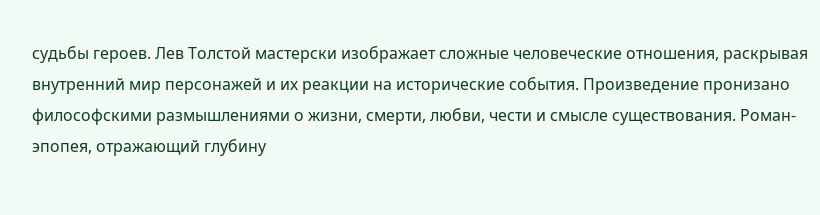судьбы героев. Лев Толстой мастерски изображает сложные человеческие отношения, раскрывая внутренний мир персонажей и их реакции на исторические события. Произведение пронизано философскими размышлениями о жизни, смерти, любви, чести и смысле существования. Роман-эпопея, отражающий глубину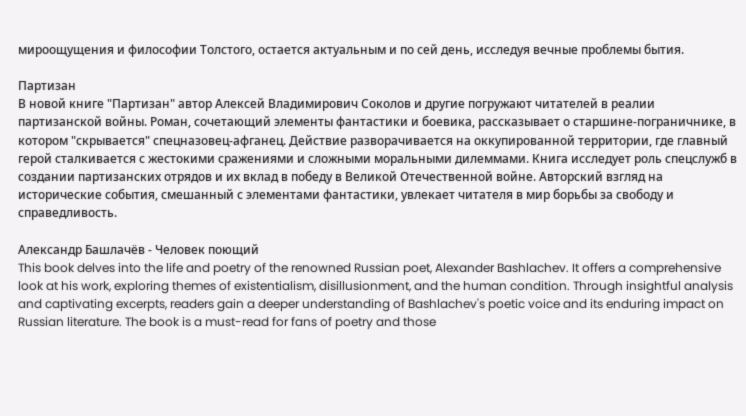мироощущения и философии Толстого, остается актуальным и по сей день, исследуя вечные проблемы бытия.

Партизан
В новой книге "Партизан" автор Алексей Владимирович Соколов и другие погружают читателей в реалии партизанской войны. Роман, сочетающий элементы фантастики и боевика, рассказывает о старшине-пограничнике, в котором "скрывается" спецназовец-афганец. Действие разворачивается на оккупированной территории, где главный герой сталкивается с жестокими сражениями и сложными моральными дилеммами. Книга исследует роль спецслужб в создании партизанских отрядов и их вклад в победу в Великой Отечественной войне. Авторский взгляд на исторические события, смешанный с элементами фантастики, увлекает читателя в мир борьбы за свободу и справедливость.

Александр Башлачёв - Человек поющий
This book delves into the life and poetry of the renowned Russian poet, Alexander Bashlachev. It offers a comprehensive look at his work, exploring themes of existentialism, disillusionment, and the human condition. Through insightful analysis and captivating excerpts, readers gain a deeper understanding of Bashlachev's poetic voice and its enduring impact on Russian literature. The book is a must-read for fans of poetry and those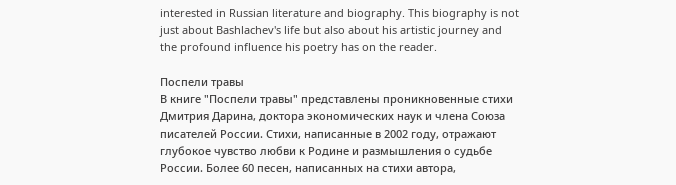interested in Russian literature and biography. This biography is not just about Bashlachev's life but also about his artistic journey and the profound influence his poetry has on the reader.

Поспели травы
В книге "Поспели травы" представлены проникновенные стихи Дмитрия Дарина, доктора экономических наук и члена Союза писателей России. Стихи, написанные в 2002 году, отражают глубокое чувство любви к Родине и размышления о судьбе России. Более 60 песен, написанных на стихи автора,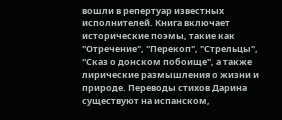вошли в репертуар известных исполнителей. Книга включает исторические поэмы, такие как "Отречение", "Перекоп", "Стрельцы", "Сказ о донском побоище", а также лирические размышления о жизни и природе. Переводы стихов Дарина существуют на испанском,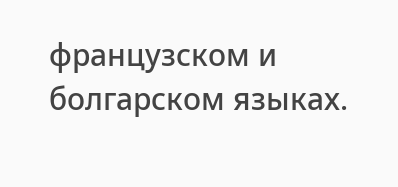французском и болгарском языках.